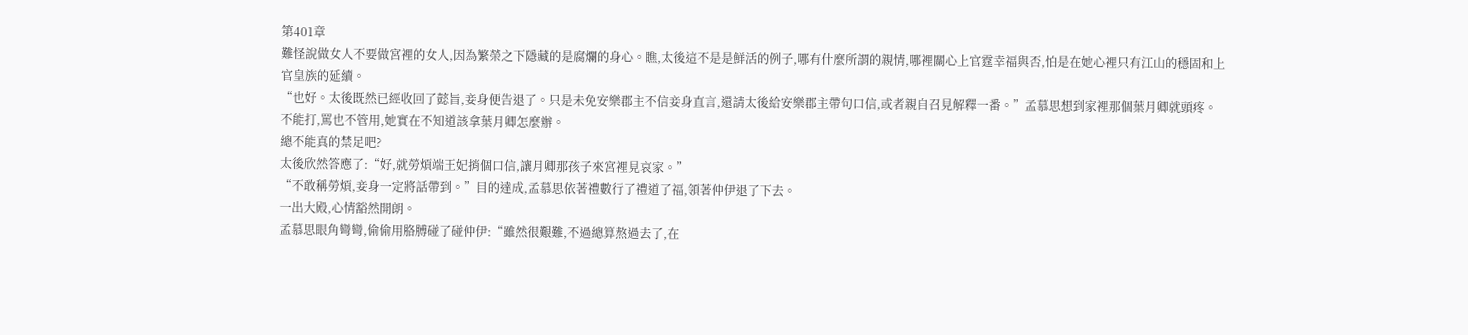第401章
難怪說做女人不要做宮裡的女人,因為繁榮之下隱藏的是腐爛的身心。瞧,太後這不是是鮮活的例子,哪有什麼所謂的親情,哪裡關心上官霆幸福與否,怕是在她心裡只有江山的穩固和上官皇族的延續。
“也好。太後既然已經收回了懿旨,妾身便告退了。只是未免安樂郡主不信妾身直言,還請太後給安樂郡主帶句口信,或者親自召見解釋一番。”孟慕思想到家裡那個葉月卿就頭疼。
不能打,罵也不管用,她實在不知道該拿葉月卿怎麼辦。
總不能真的禁足吧?
太後欣然答應了:“好,就勞煩端王妃捎個口信,讓月卿那孩子來宮裡見哀家。”
“不敢稱勞煩,妾身一定將話帶到。”目的達成,孟慕思依著禮數行了禮道了福,領著仲伊退了下去。
一出大殿,心情豁然開朗。
孟慕思眼角彎彎,偷偷用胳膊碰了碰仲伊:“雖然很艱難,不過總算熬過去了,在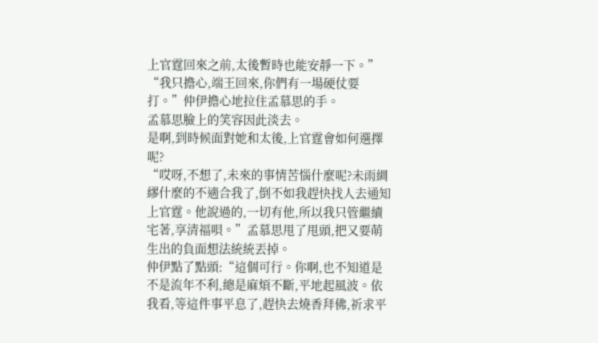上官霆回來之前,太後暫時也能安靜一下。”
“我只擔心,端王回來,你們有一場硬仗要打。”仲伊擔心地拉住孟慕思的手。
孟慕思臉上的笑容因此淡去。
是啊,到時候面對她和太後,上官霆會如何選擇呢?
“哎呀,不想了,未來的事情苦惱什麼呢?未雨綢繆什麼的不適合我了,倒不如我趕快找人去通知上官霆。他說過的,一切有他,所以我只管繼續宅著,享清福唄。”孟慕思甩了甩頭,把又要萌生出的負面想法統統丟掉。
仲伊點了點頭:“這個可行。你啊,也不知道是不是流年不利,總是麻煩不斷,平地起風波。依我看,等這件事平息了,趕快去燒香拜佛,祈求平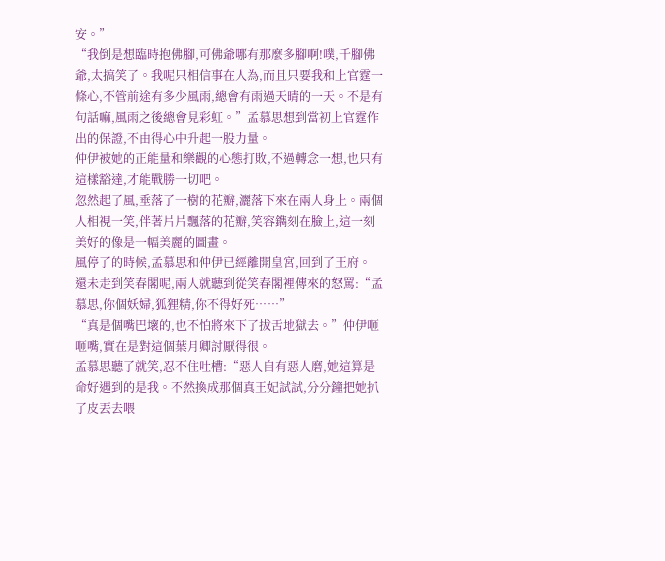安。”
“我倒是想臨時抱佛腳,可佛爺哪有那麼多腳啊!噗,千腳佛爺,太搞笑了。我呢只相信事在人為,而且只要我和上官霆一條心,不管前途有多少風雨,總會有雨過天晴的一天。不是有句話嘛,風雨之後總會見彩虹。”孟慕思想到當初上官霆作出的保證,不由得心中升起一股力量。
仲伊被她的正能量和樂觀的心態打敗,不過轉念一想,也只有這樣豁達,才能戰勝一切吧。
忽然起了風,垂落了一樹的花瓣,灑落下來在兩人身上。兩個人相視一笑,伴著片片飄落的花瓣,笑容鐫刻在臉上,這一刻美好的像是一幅美麗的圖畫。
風停了的時候,孟慕思和仲伊已經離開皇宮,回到了王府。
還未走到笑春閣呢,兩人就聽到從笑春閣裡傳來的怒罵:“孟慕思,你個妖婦,狐狸精,你不得好死……”
“真是個嘴巴壞的,也不怕將來下了拔舌地獄去。”仲伊咂咂嘴,實在是對這個葉月卿討厭得很。
孟慕思聽了就笑,忍不住吐槽:“惡人自有惡人磨,她這算是命好遇到的是我。不然換成那個真王妃試試,分分鐘把她扒了皮丟去喂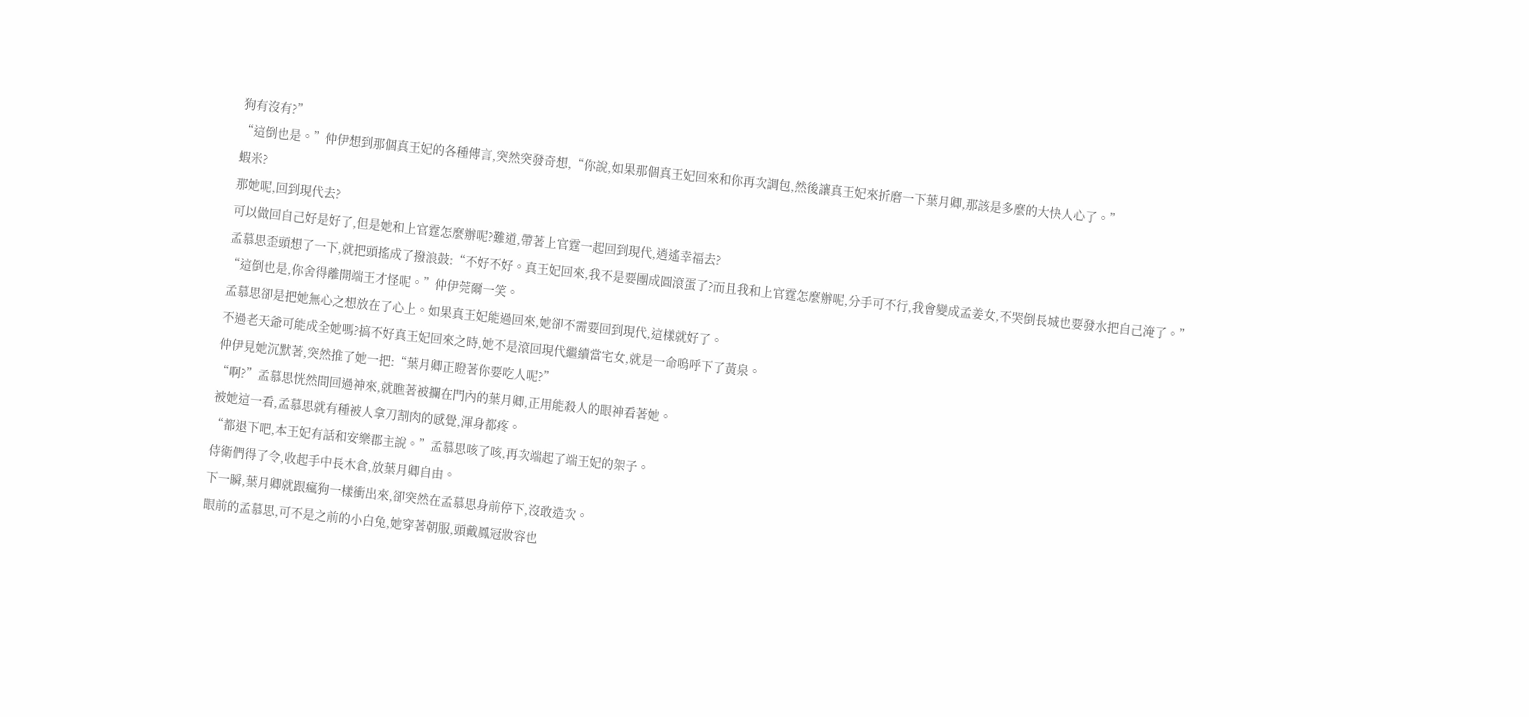狗有沒有?”
“這倒也是。”仲伊想到那個真王妃的各種傳言,突然突發奇想,“你說,如果那個真王妃回來和你再次調包,然後讓真王妃來折磨一下葉月卿,那該是多麼的大快人心了。”
蝦米?
那她呢,回到現代去?
可以做回自己好是好了,但是她和上官霆怎麼辦呢?難道,帶著上官霆一起回到現代,逍遙幸福去?
孟慕思歪頭想了一下,就把頭搖成了撥浪鼓:“不好不好。真王妃回來,我不是要團成圓滾蛋了?而且我和上官霆怎麼辦呢,分手可不行,我會變成孟姜女,不哭倒長城也要發水把自己淹了。”
“這倒也是,你舍得離開端王才怪呢。”仲伊莞爾一笑。
孟慕思卻是把她無心之想放在了心上。如果真王妃能過回來,她卻不需要回到現代,這樣就好了。
不過老天爺可能成全她嗎?搞不好真王妃回來之時,她不是滾回現代繼續當宅女,就是一命嗚呼下了黃泉。
仲伊見她沉默著,突然推了她一把:“葉月卿正瞪著你要吃人呢?”
“啊?”孟慕思恍然間回過神來,就瞧著被攔在門內的葉月卿,正用能殺人的眼神看著她。
被她這一看,孟慕思就有種被人拿刀割肉的感覺,渾身都疼。
“都退下吧,本王妃有話和安樂郡主說。”孟慕思咳了咳,再次端起了端王妃的架子。
侍衛們得了令,收起手中長木倉,放葉月卿自由。
下一瞬,葉月卿就跟瘋狗一樣衝出來,卻突然在孟慕思身前停下,沒敢造次。
眼前的孟慕思,可不是之前的小白兔,她穿著朝服,頭戴鳳冠妝容也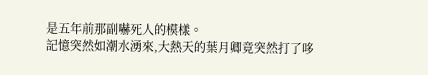是五年前那副嚇死人的模樣。
記憶突然如潮水湧來,大熱天的葉月卿竟突然打了哆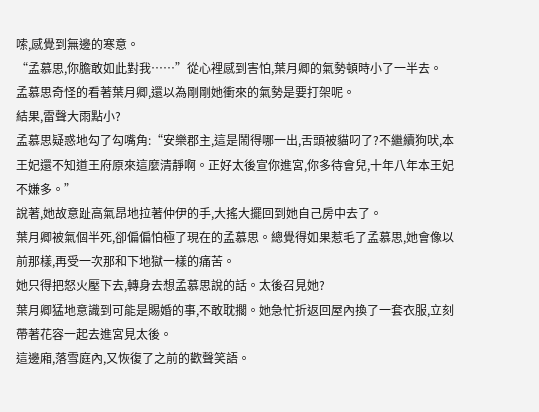嗦,感覺到無邊的寒意。
“孟慕思,你膽敢如此對我……”從心裡感到害怕,葉月卿的氣勢頓時小了一半去。
孟慕思奇怪的看著葉月卿,還以為剛剛她衝來的氣勢是要打架呢。
結果,雷聲大雨點小?
孟慕思疑惑地勾了勾嘴角:“安樂郡主,這是鬧得哪一出,舌頭被貓叼了?不繼續狗吠,本王妃還不知道王府原來這麼清靜啊。正好太後宣你進宮,你多待會兒,十年八年本王妃不嫌多。”
說著,她故意趾高氣昂地拉著仲伊的手,大搖大擺回到她自己房中去了。
葉月卿被氣個半死,卻偏偏怕極了現在的孟慕思。總覺得如果惹毛了孟慕思,她會像以前那樣,再受一次那和下地獄一樣的痛苦。
她只得把怒火壓下去,轉身去想孟慕思說的話。太後召見她?
葉月卿猛地意識到可能是賜婚的事,不敢耽擱。她急忙折返回屋內換了一套衣服,立刻帶著花容一起去進宮見太後。
這邊廂,落雪庭內,又恢復了之前的歡聲笑語。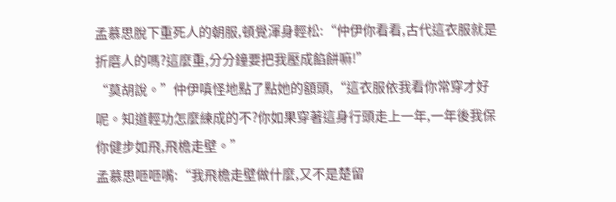孟慕思脫下重死人的朝服,頓覺渾身輕松:“仲伊你看看,古代這衣服就是折磨人的嗎?這麼重,分分鐘要把我壓成餡餅嘛!”
“莫胡說。”仲伊嗔怪地點了點她的額頭,“這衣服依我看你常穿才好呢。知道輕功怎麼練成的不?你如果穿著這身行頭走上一年,一年後我保你健步如飛,飛檐走壁。”
孟慕思咂咂嘴:“我飛檐走壁做什麼,又不是楚留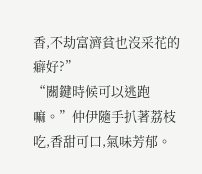香,不劫富濟貧也沒采花的癖好?”
“關鍵時候可以逃跑嘛。”仲伊隨手扒著荔枝吃,香甜可口,氣味芳郁。